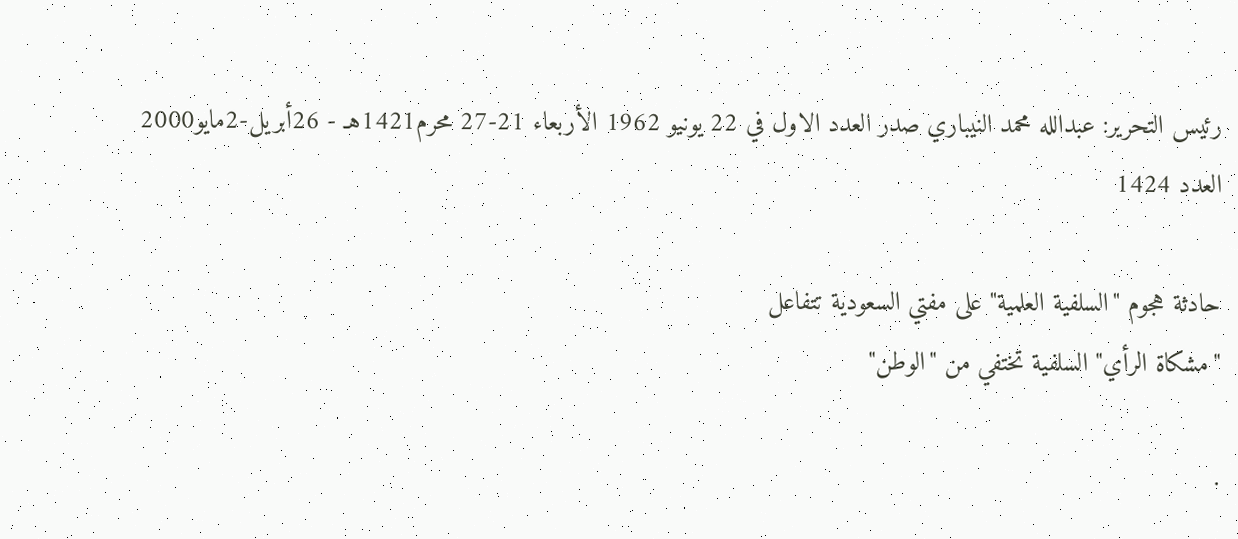رئيس التحرير: عبدالله محمد النيباري صدر العدد الاول في 22 يونيو 1962 الأربعاء 21-27 محرم1421هـ - 26أبريل-2مايو2000
العدد 1424

حادثة هجوم "السلفية العلمية" على مفتي السعودية تتفاعل
"مشكاة الرأي" السلفية تختفي من "الوطن"

·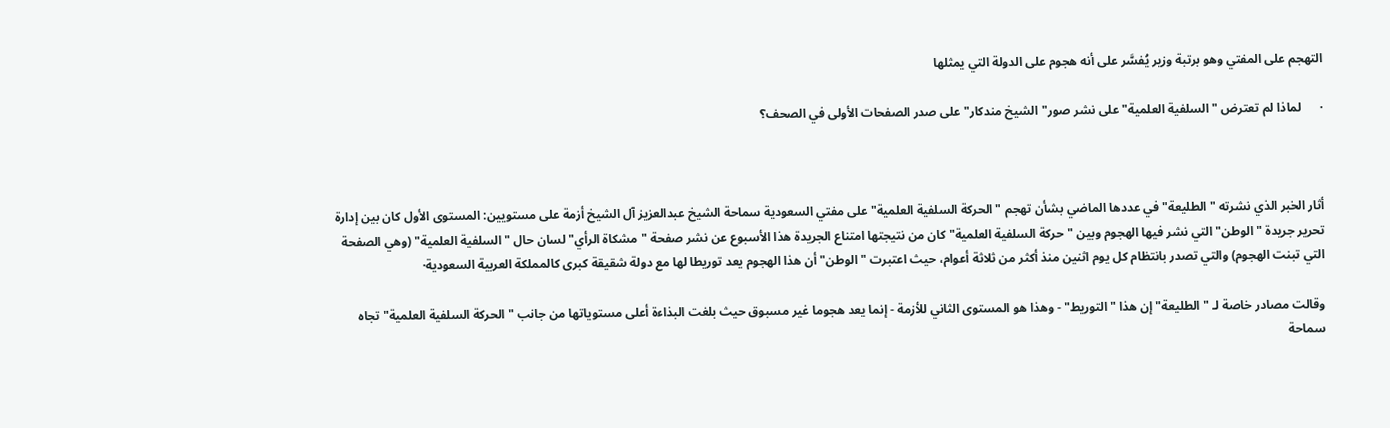التهجم على المفتي وهو برتبة وزير يُفسَّر على أنه هجوم على الدولة التي يمثلها

·      لماذا لم تعترض "السلفية العلمية" على نشر صور"الشيخ مندكار" على صدر الصفحات الأولى في الصحف؟



أثار الخبر الذي نشرته "الطليعة" في عددها الماضي بشأن تهجم "الحركة السلفية العلمية" على مفتي السعودية سماحة الشيخ عبدالعزيز آل الشيخ أزمة على مستويين: المستوى الأول كان بين إدارة تحرير جريدة "الوطن" التي نشر فيها الهجوم وبين "حركة السلفية العلمية" كان من نتيجتها امتناع الجريدة هذا الأسبوع عن نشر صفحة "مشكاة الرأي" لسان حال "السلفية العلمية" (وهي الصفحة التي تبنت الهجوم) والتي تصدر بانتظام كل يوم اثنين منذ أكثر من ثلاثة أعوام، حيث اعتبرت "الوطن" أن هذا الهجوم يعد توريطا لها مع دولة شقيقة كبرى كالمملكة العربية السعودية·

وقالت مصادر خاصة لـ "الطليعة" إن هذا "التوريط" - وهذا هو المستوى الثاني للأزمة - إنما يعد هجوما غير مسبوق حيث بلغت البذاءة أعلى مستوياتها من جانب "الحركة السلفية العلمية" تجاه سماحة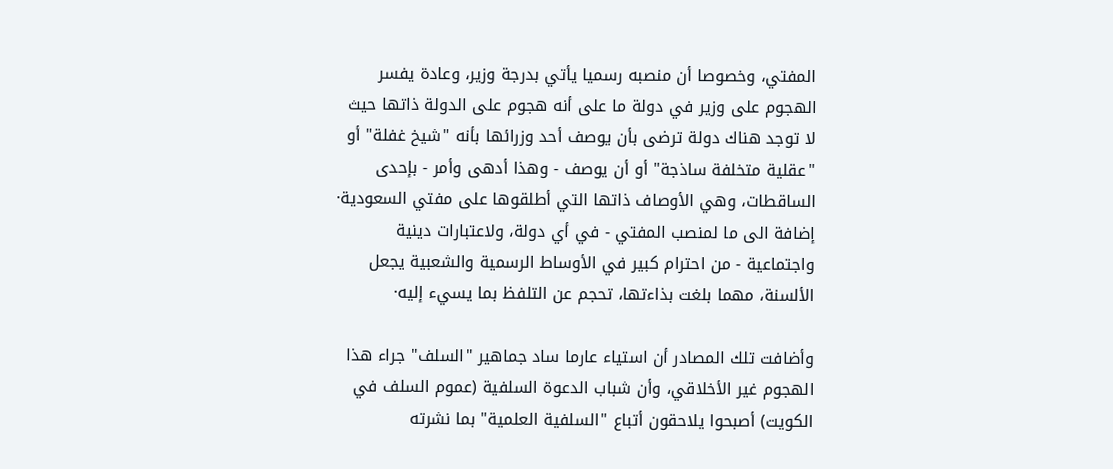المفتي، وخصوصا أن منصبه رسميا يأتي بدرجة وزير، وعادة يفسر الهجوم على وزير في دولة ما على أنه هجوم على الدولة ذاتها حيث لا توجد هناك دولة ترضى بأن يوصف أحد وزرائها بأنه "شيخ غفلة" أو "عقلية متخلفة ساذجة" أو أن يوصف - وهذا أدهى وأمر - بإحدى الساقطات، وهي الأوصاف ذاتها التي أطلقوها على مفتي السعودية· إضافة الى ما لمنصب المفتي - في أي دولة، ولاعتبارات دينية واجتماعية - من احترام كبير في الأوساط الرسمية والشعبية يجعل الألسنة، مهما بلغت بذاءتها، تحجم عن التلفظ بما يسيء إليه·

وأضافت تلك المصادر أن استياء عارما ساد جماهير "السلف" جراء هذا الهجوم غير الأخلاقي، وأن شباب الدعوة السلفية (عموم السلف في الكويت) أصبحوا يلاحقون أتباع "السلفية العلمية" بما نشرته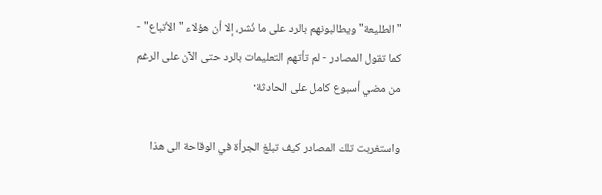"الطليعة" ويطالبونهم بالرد على ما نُشر، إلا أن هؤلاء "الأتباع" - كما تقول المصادر - لم تأتهم التعليمات بالرد حتى الآن على الرغم من مضي أسبوع كامل على الحادثة·

واستغربت تلك المصادر كيف تبلغ الجرأة في الوقاحة الى هذا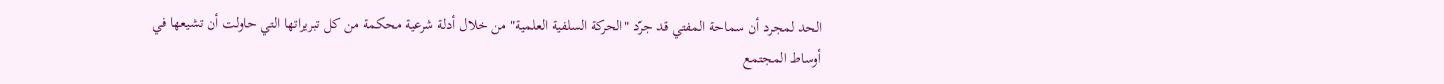الحد لمجرد أن سماحة المفتي قد جرّد "الحركة السلفية العلمية" من خلال أدلة شرعية محكمة من كل تبريراتها التي حاولت أن تشيعها في أوساط المجتمع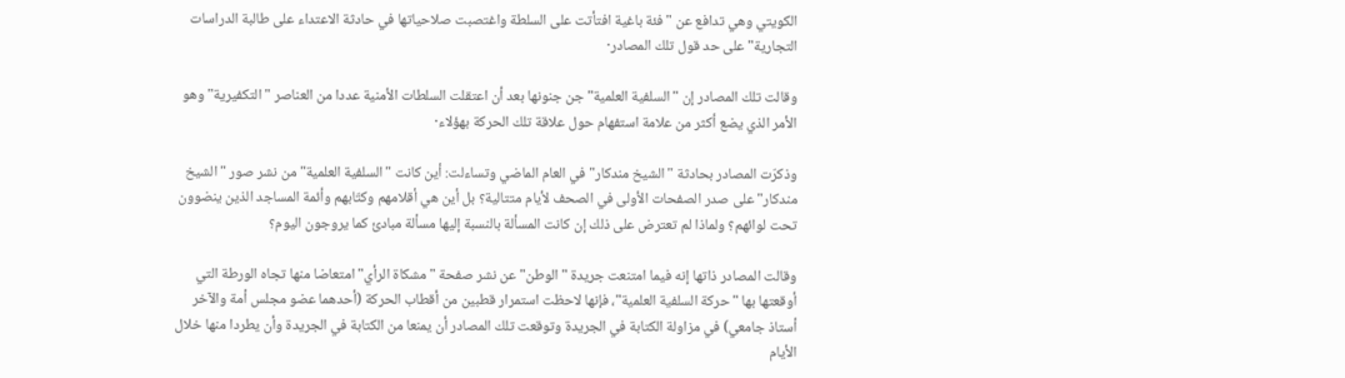الكويتي وهي تدافع عن "فئة باغية افتأتت على السلطة واغتصبت صلاحياتها في حادثة الاعتداء على طالبة الدراسات التجارية" على حد قول تلك المصادر·

وقالت تلك المصادر إن "السلفية العلمية" جن جنونها بعد أن اعتقلت السلطات الأمنية عددا من العناصر "التكفيرية" وهو الأمر الذي يضع أكثر من علامة استفهام حول علاقة تلك الحركة بهؤلاء·

وذكرّت المصادر بحادثة "الشيخ مندكار" في العام الماضي وتساءلت: أين كانت "السلفية العلمية" من نشر صور "الشيخ مندكار" على صدر الصفحات الأولى في الصحف لأيام متتالية؟ بل أين هي أقلامهم وكتّابهم وأئمة المساجد الذين ينضوون تحت لوائهم؟ ولماذا لم تعترض على ذلك إن كانت المسألة بالنسبة إليها مسألة مبادئ كما يروجون اليوم؟

وقالت المصادر ذاتها إنه فيما امتنعت جريدة "الوطن" عن نشر صفحة "مشكاة الرأي" امتعاضا منها تجاه الورطة التي أوقعتها بها "حركة السلفية العلمية"، فإنها لاحظت استمرار قطبين من أقطاب الحركة (أحدهما عضو مجلس أمة والآخر أستاذ جامعي) في مزاولة الكتابة في الجريدة وتوقعت تلك المصادر أن يمنعا من الكتابة في الجريدة وأن يطردا منها خلال الأيام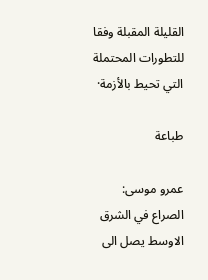القليلة المقبلة وفقا للتطورات المحتملة التي تحيط بالأزمة·

طباعة

عمرو موسى: الصراع في الشرق الاوسط يصل الى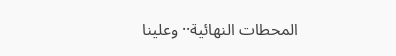المحطات النهائية·· وعلينا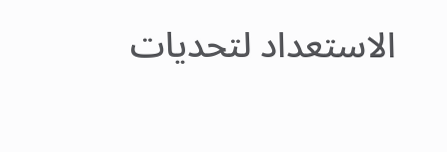الاستعداد لتحديات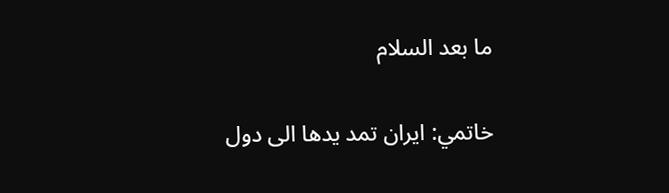ما بعد السلام

خاتمي: ايران تمد يدها الى دول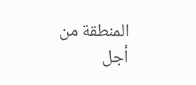المنطقة من أجل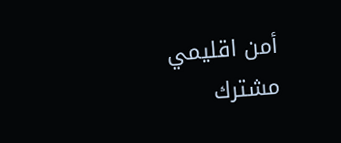أمن اقليمي مشترك